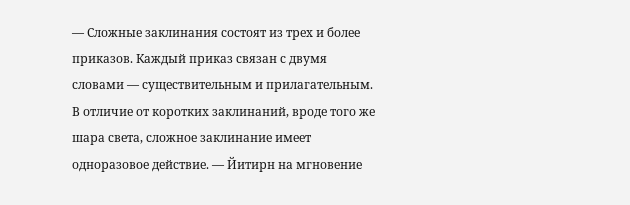— Сложные заклинания состоят из трех и более приказов. Каждый приказ связан с двумя словами — существительным и прилагательным. В отличие от коротких заклинаний, вроде того же шара света, сложное заклинание имеет одноразовое действие. — Йитирн на мгновение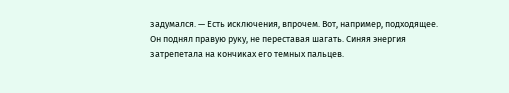задумался. — Есть исключения, впрочем. Вот, например, подходящее.
Он поднял правую руку, не переставая шагать. Синяя энергия затрепетала на кончиках его темных пальцев.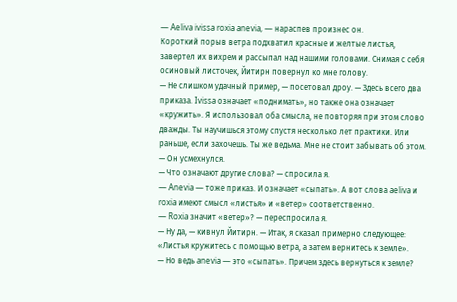— Aeliva ivissa roxia anevia, — нараспев произнес он.
Короткий порыв ветра подхватил красные и желтые листья, завертел их вихрем и рассыпал над нашими головами. Снимая с себя осиновый листочек, Йитирн повернул ко мне голову.
— Не слишком удачный пример, — посетовал дроу. — Здесь всего два приказа. Ivissa означает «поднимать», но также она означает «кружить». Я использовал оба смысла, не повторяя при этом слово дважды. Ты научишься этому спустя несколько лет практики. Или раньше, если захочешь. Ты же ведьма. Мне не стоит забывать об этом. — Он усмехнулся.
— Что означают другие слова? — спросила я.
— Anevia — тоже приказ. И означает «сыпать». А вот слова aeliva и roxia имеют смысл «листья» и «ветер» соответственно.
— Roxia значит «ветер»? — переспросила я.
— Ну да, — кивнул Йитирн. — Итак, я сказал примерно следующее: «Листья кружитесь с помощью ветра, а затем вернитесь к земле».
— Но ведь anevia — это «сыпать». Причем здесь вернуться к земле?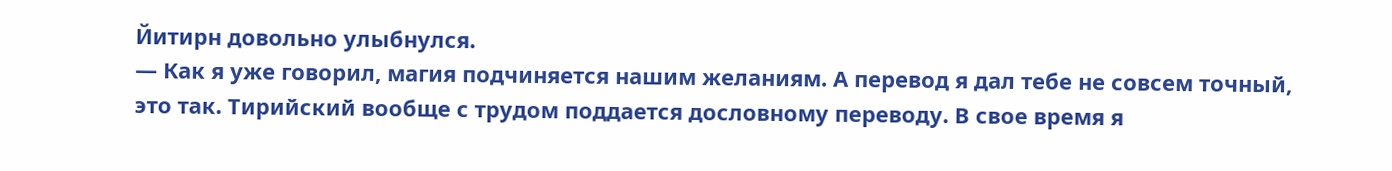Йитирн довольно улыбнулся.
— Как я уже говорил, магия подчиняется нашим желаниям. А перевод я дал тебе не совсем точный, это так. Тирийский вообще с трудом поддается дословному переводу. В свое время я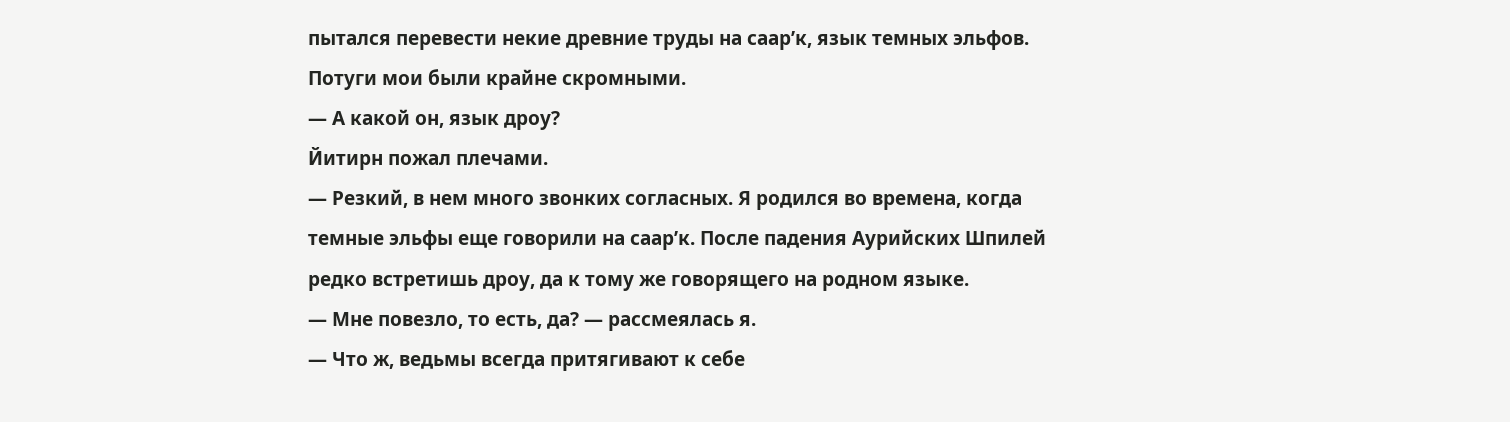пытался перевести некие древние труды на саар’к, язык темных эльфов. Потуги мои были крайне скромными.
— А какой он, язык дроу?
Йитирн пожал плечами.
— Резкий, в нем много звонких согласных. Я родился во времена, когда темные эльфы еще говорили на саар’к. После падения Аурийских Шпилей редко встретишь дроу, да к тому же говорящего на родном языке.
— Мне повезло, то есть, да? — рассмеялась я.
— Что ж, ведьмы всегда притягивают к себе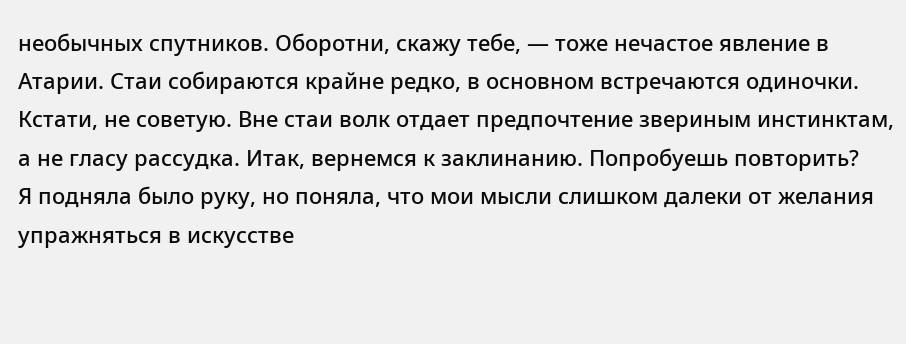необычных спутников. Оборотни, скажу тебе, — тоже нечастое явление в Атарии. Стаи собираются крайне редко, в основном встречаются одиночки. Кстати, не советую. Вне стаи волк отдает предпочтение звериным инстинктам, а не гласу рассудка. Итак, вернемся к заклинанию. Попробуешь повторить?
Я подняла было руку, но поняла, что мои мысли слишком далеки от желания упражняться в искусстве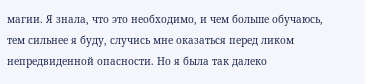магии. Я знала, что это необходимо, и чем больше обучаюсь, тем сильнее я буду, случись мне оказаться перед ликом непредвиденной опасности. Но я была так далеко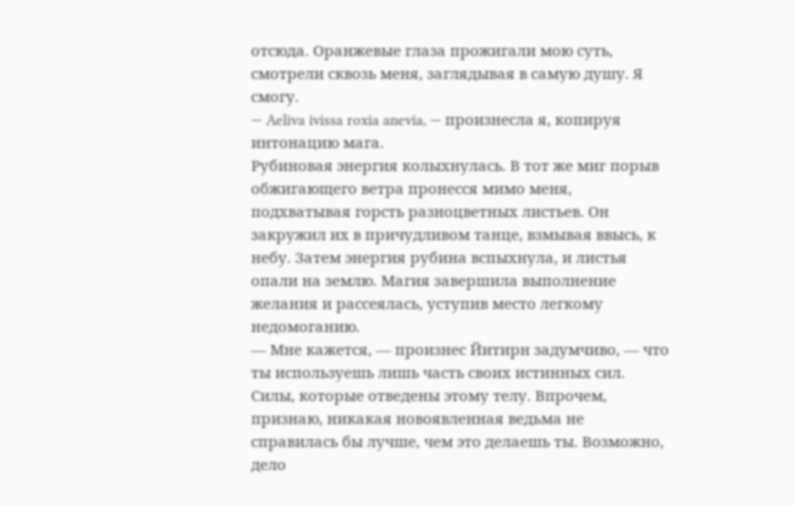отсюда. Оранжевые глаза прожигали мою суть, смотрели сквозь меня, заглядывая в самую душу. Я смогу.
— Aeliva ivissa roxia anevia, — произнесла я, копируя интонацию мага.
Рубиновая энергия колыхнулась. В тот же миг порыв обжигающего ветра пронесся мимо меня, подхватывая горсть разноцветных листьев. Он закружил их в причудливом танце, взмывая ввысь, к небу. Затем энергия рубина вспыхнула, и листья опали на землю. Магия завершила выполнение желания и рассеялась, уступив место легкому недомоганию.
— Мне кажется, — произнес Йитирн задумчиво, — что ты используешь лишь часть своих истинных сил. Силы, которые отведены этому телу. Впрочем, признаю, никакая новоявленная ведьма не справилась бы лучше, чем это делаешь ты. Возможно, дело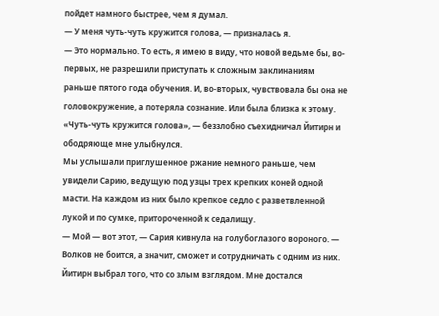пойдет намного быстрее, чем я думал.
— У меня чуть-чуть кружится голова, — призналась я.
— Это нормально. То есть, я имею в виду, что новой ведьме бы, во-первых, не разрешили приступать к сложным заклинаниям раньше пятого года обучения. И, во-вторых, чувствовала бы она не головокружение, а потеряла сознание. Или была близка к этому. «Чуть-чуть кружится голова», — беззлобно съехидничал Йитирн и ободряюще мне улыбнулся.
Мы услышали приглушенное ржание немного раньше, чем увидели Сарию, ведущую под узцы трех крепких коней одной масти. На каждом из них было крепкое седло с разветвленной лукой и по сумке, притороченной к седалищу.
— Мой — вот этот, — Сария кивнула на голубоглазого вороного. — Волков не боится, а значит, сможет и сотрудничать с одним из них.
Йитирн выбрал того, что со злым взглядом. Мне достался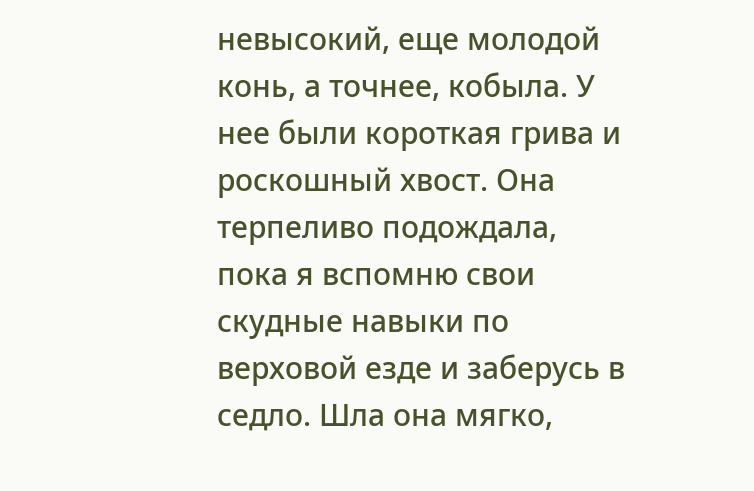невысокий, еще молодой конь, а точнее, кобыла. У нее были короткая грива и роскошный хвост. Она терпеливо подождала, пока я вспомню свои скудные навыки по верховой езде и заберусь в седло. Шла она мягко,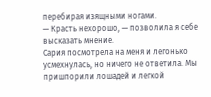перебирая изящными ногами.
— Красть нехорошо, — позволила я себе высказать мнение.
Сария посмотрела на меня и легонько усмехнулась, но ничего не ответила. Мы пришпорили лошадей и легкой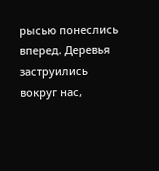рысью понеслись вперед. Деревья заструились вокруг нас,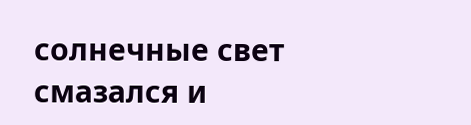солнечные свет смазался и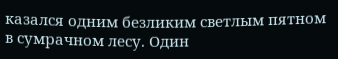казался одним безликим светлым пятном в сумрачном лесу. Один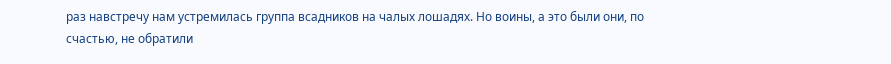раз навстречу нам устремилась группа всадников на чалых лошадях. Но воины, а это были они, по счастью, не обратили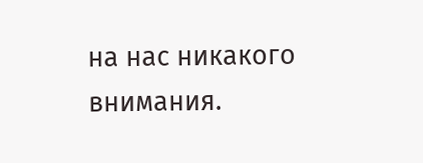на нас никакого внимания.